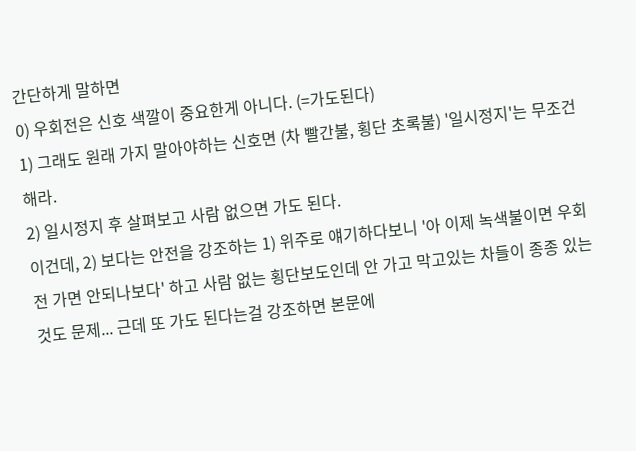간단하게 말하면
0) 우회전은 신호 색깔이 중요한게 아니다. (=가도된다)
1) 그래도 원래 가지 말아야하는 신호면 (차 빨간불, 횡단 초록불) '일시정지'는 무조건 해라.
2) 일시정지 후 살펴보고 사람 없으면 가도 된다.
이건데, 2) 보다는 안전을 강조하는 1) 위주로 얘기하다보니 '아 이제 녹색불이면 우회전 가면 안되나보다' 하고 사람 없는 횡단보도인데 안 가고 막고있는 차들이 종종 있는것도 문제... 근데 또 가도 된다는걸 강조하면 본문에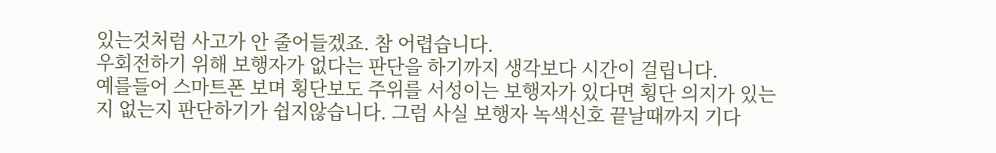있는것처럼 사고가 안 줄어들겠죠. 참 어렵습니다.
우회전하기 위해 보행자가 없다는 판단을 하기까지 생각보다 시간이 걸립니다.
예를들어 스마트폰 보며 횡단보도 주위를 서성이는 보행자가 있다면 횡단 의지가 있는지 없는지 판단하기가 쉽지않습니다. 그럼 사실 보행자 녹색신호 끝날때까지 기다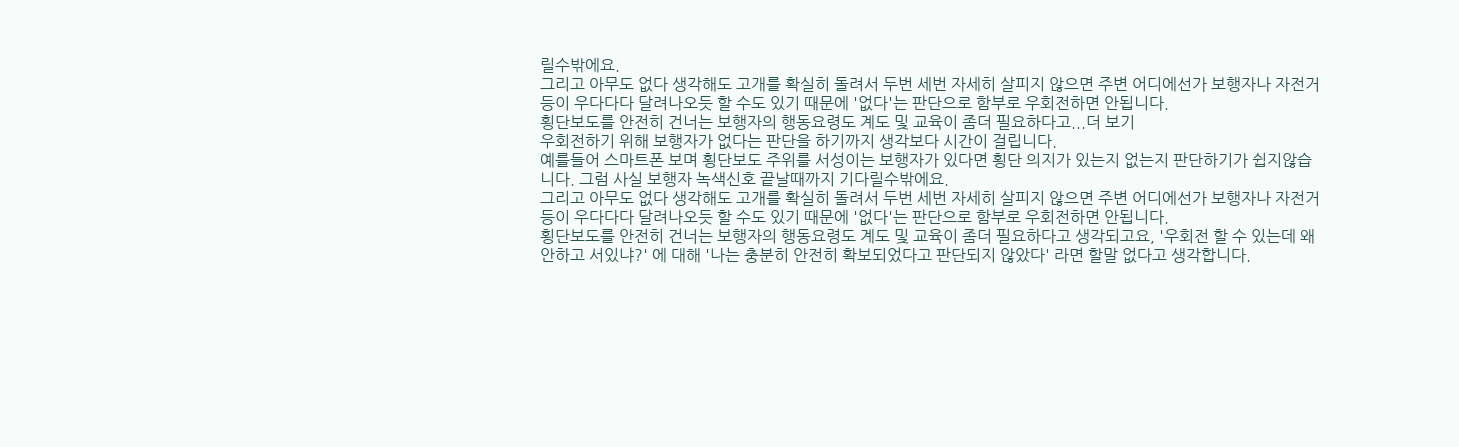릴수밖에요.
그리고 아무도 없다 생각해도 고개를 확실히 돌려서 두번 세번 자세히 살피지 않으면 주변 어디에선가 보행자나 자전거 등이 우다다다 달려나오듯 할 수도 있기 때문에 '없다'는 판단으로 함부로 우회전하면 안됩니다.
횡단보도를 안전히 건너는 보행자의 행동요령도 계도 및 교육이 좀더 필요하다고...더 보기
우회전하기 위해 보행자가 없다는 판단을 하기까지 생각보다 시간이 걸립니다.
예를들어 스마트폰 보며 횡단보도 주위를 서성이는 보행자가 있다면 횡단 의지가 있는지 없는지 판단하기가 쉽지않습니다. 그럼 사실 보행자 녹색신호 끝날때까지 기다릴수밖에요.
그리고 아무도 없다 생각해도 고개를 확실히 돌려서 두번 세번 자세히 살피지 않으면 주변 어디에선가 보행자나 자전거 등이 우다다다 달려나오듯 할 수도 있기 때문에 '없다'는 판단으로 함부로 우회전하면 안됩니다.
횡단보도를 안전히 건너는 보행자의 행동요령도 계도 및 교육이 좀더 필요하다고 생각되고요, '우회전 할 수 있는데 왜 안하고 서있냐?' 에 대해 '나는 충분히 안전히 확보되었다고 판단되지 않았다' 라면 할말 없다고 생각합니다.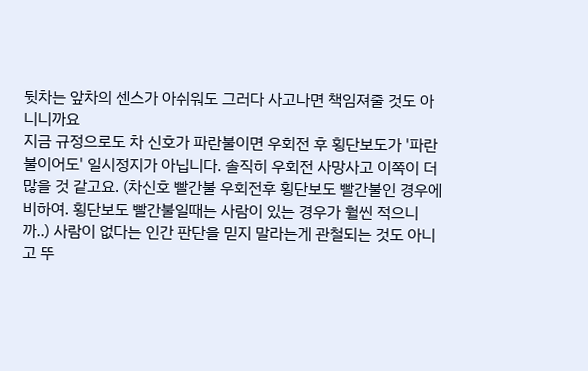뒷차는 앞차의 센스가 아쉬워도 그러다 사고나면 책임져줄 것도 아니니까요
지금 규정으로도 차 신호가 파란불이면 우회전 후 횡단보도가 '파란불이어도' 일시정지가 아닙니다. 솔직히 우회전 사망사고 이쪽이 더 많을 것 같고요. (차신호 빨간불 우회전후 횡단보도 빨간불인 경우에 비하여. 횡단보도 빨간불일때는 사람이 있는 경우가 훨씬 적으니까..) 사람이 없다는 인간 판단을 믿지 말라는게 관철되는 것도 아니고 뚜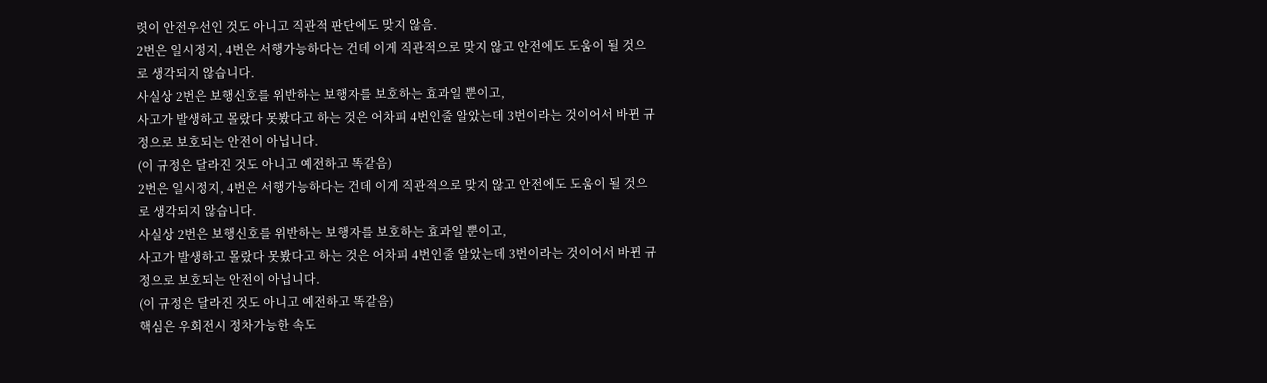렷이 안전우선인 것도 아니고 직관적 판단에도 맞지 않음.
2번은 일시정지, 4번은 서행가능하다는 건데 이게 직관적으로 맞지 않고 안전에도 도움이 될 것으로 생각되지 않습니다.
사실상 2번은 보행신호를 위반하는 보행자를 보호하는 효과일 뿐이고,
사고가 발생하고 몰랐다 못봤다고 하는 것은 어차피 4번인줄 알았는데 3번이라는 것이어서 바뀐 규정으로 보호되는 안전이 아닙니다.
(이 규정은 달라진 것도 아니고 예전하고 똑같음)
2번은 일시정지, 4번은 서행가능하다는 건데 이게 직관적으로 맞지 않고 안전에도 도움이 될 것으로 생각되지 않습니다.
사실상 2번은 보행신호를 위반하는 보행자를 보호하는 효과일 뿐이고,
사고가 발생하고 몰랐다 못봤다고 하는 것은 어차피 4번인줄 알았는데 3번이라는 것이어서 바뀐 규정으로 보호되는 안전이 아닙니다.
(이 규정은 달라진 것도 아니고 예전하고 똑같음)
핵심은 우회전시 정차가능한 속도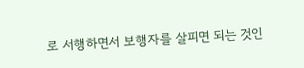로 서행하면서 보행자를 살피면 되는 것인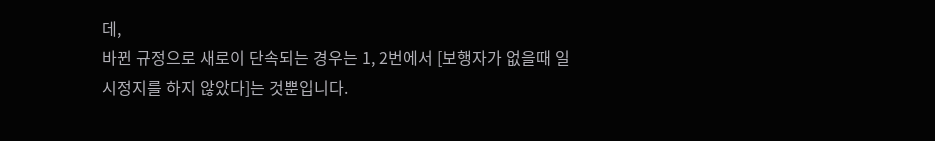데,
바뀐 규정으로 새로이 단속되는 경우는 1, 2번에서 [보행자가 없을때 일시정지를 하지 않았다]는 것뿐입니다.